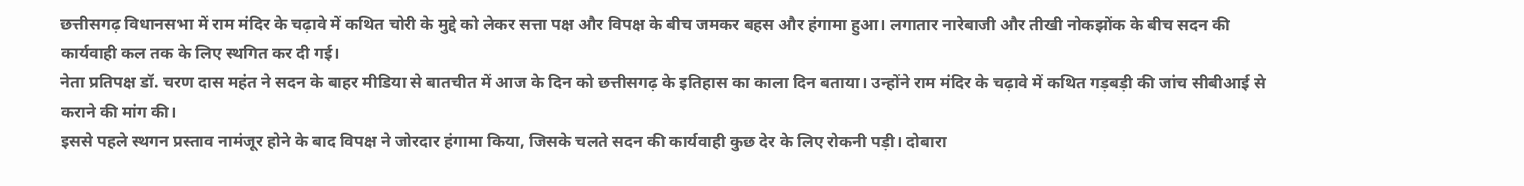छत्तीसगढ़ विधानसभा में राम मंदिर के चढ़ावे में कथित चोरी के मुद्दे को लेकर सत्ता पक्ष और विपक्ष के बीच जमकर बहस और हंगामा हुआ। लगातार नारेबाजी और तीखी नोकझोंक के बीच सदन की कार्यवाही कल तक के लिए स्थगित कर दी गई।
नेता प्रतिपक्ष डॉ. चरण दास महंत ने सदन के बाहर मीडिया से बातचीत में आज के दिन को छत्तीसगढ़ के इतिहास का काला दिन बताया। उन्होंने राम मंदिर के चढ़ावे में कथित गड़बड़ी की जांच सीबीआई से कराने की मांग की।
इससे पहले स्थगन प्रस्ताव नामंजूर होने के बाद विपक्ष ने जोरदार हंगामा किया, जिसके चलते सदन की कार्यवाही कुछ देर के लिए रोकनी पड़ी। दोबारा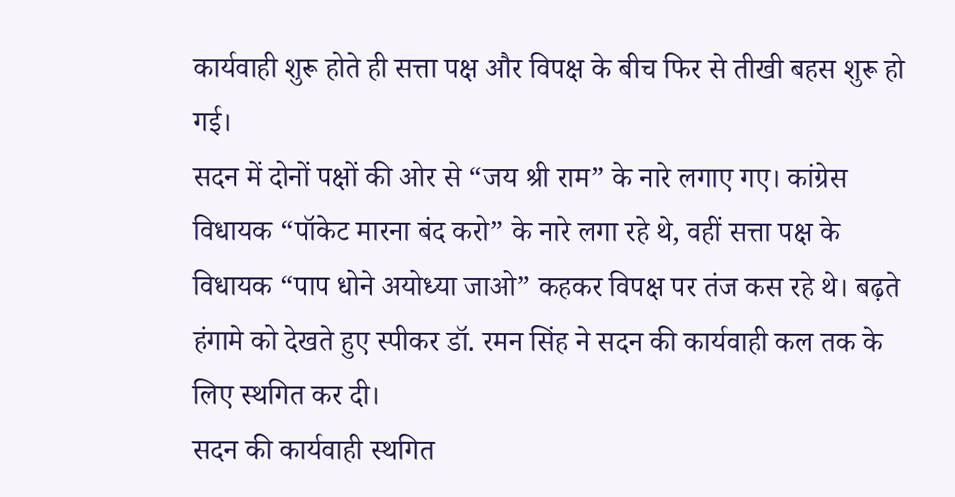कार्यवाही शुरू होते ही सत्ता पक्ष और विपक्ष के बीच फिर से तीखी बहस शुरू हो गई।
सदन में दोनों पक्षों की ओर से “जय श्री राम” के नारे लगाए गए। कांग्रेस विधायक “पॉकेट मारना बंद करो” के नारे लगा रहे थे, वहीं सत्ता पक्ष के विधायक “पाप धोने अयोध्या जाओ” कहकर विपक्ष पर तंज कस रहे थे। बढ़ते हंगामे को देखते हुए स्पीकर डॉ. रमन सिंह ने सदन की कार्यवाही कल तक के लिए स्थगित कर दी।
सदन की कार्यवाही स्थगित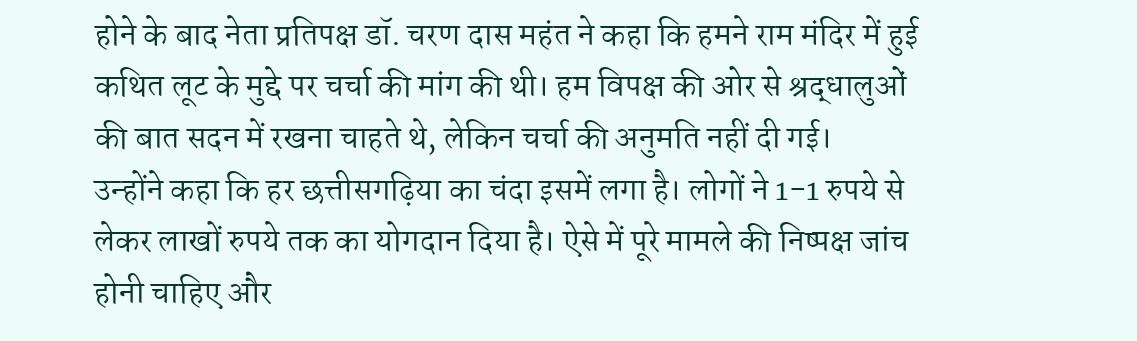होने के बाद नेता प्रतिपक्ष डॉ. चरण दास महंत ने कहा कि हमने राम मंदिर में हुई कथित लूट के मुद्दे पर चर्चा की मांग की थी। हम विपक्ष की ओर से श्रद्धालुओं की बात सदन में रखना चाहते थे, लेकिन चर्चा की अनुमति नहीं दी गई।
उन्होंने कहा कि हर छत्तीसगढ़िया का चंदा इसमें लगा है। लोगों ने 1-1 रुपये से लेकर लाखों रुपये तक का योगदान दिया है। ऐसे में पूरे मामले की निष्पक्ष जांच होनी चाहिए और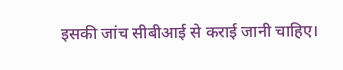इसकी जांच सीबीआई से कराई जानी चाहिए।